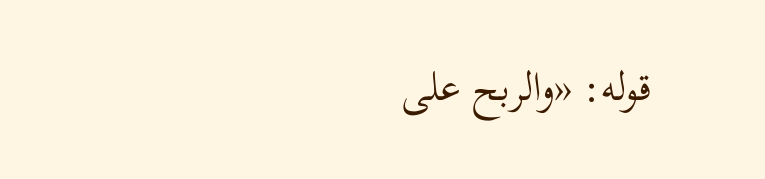قوله: «والربح على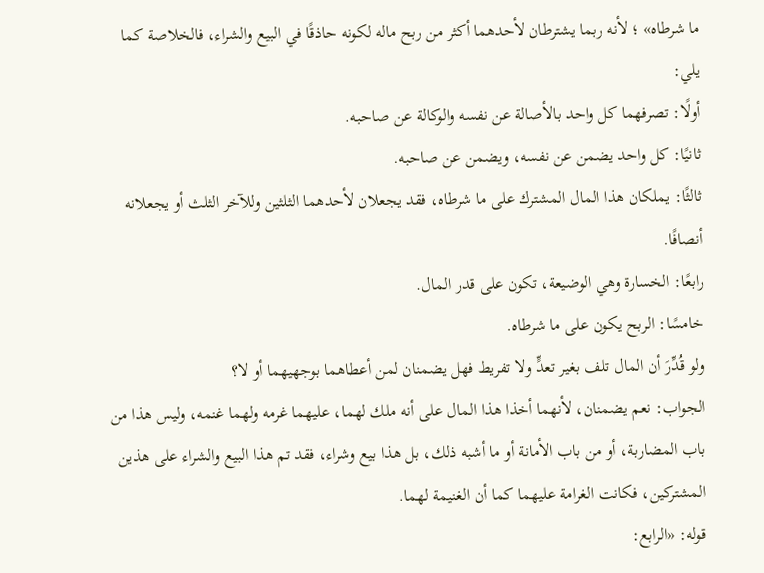ما شرطاه» ؛ لأنه ربما يشترطان لأحدهما أكثر من ربح ماله لكونه حاذقًا في البيع والشراء، فالخلاصة كما يلي:
أولًا: تصرفهما كل واحد بالأصالة عن نفسه والوكالة عن صاحبه.
ثانيًا: كل واحد يضمن عن نفسه، ويضمن عن صاحبه.
ثالثًا: يملكان هذا المال المشترك على ما شرطاه، فقد يجعلان لأحدهما الثلثين وللآخر الثلث أو يجعلانه أنصافًا.
رابعًا: الخسارة وهي الوضيعة، تكون على قدر المال.
خامسًا: الربح يكون على ما شرطاه.
ولو قُدِّرَ أن المال تلف بغير تعدٍّ ولا تفريط فهل يضمنان لمن أعطاهما بوجهيهما أو لا؟
الجواب: نعم يضمنان، لأنهما أخذا هذا المال على أنه ملك لهما، عليهما غرمه ولهما غنمه، وليس هذا من باب المضاربة، أو من باب الأمانة أو ما أشبه ذلك، بل هذا بيع وشراء، فقد تم هذا البيع والشراء على هذين المشتركين، فكانت الغرامة عليهما كما أن الغنيمة لهما.
قوله: «الرابع: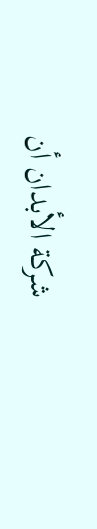شركة الأبدان أن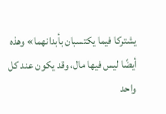يشتركا فيما يكتسبان بأبدانهما» وهذه أيضًا ليس فيها مال، وقد يكون عند كل واحد